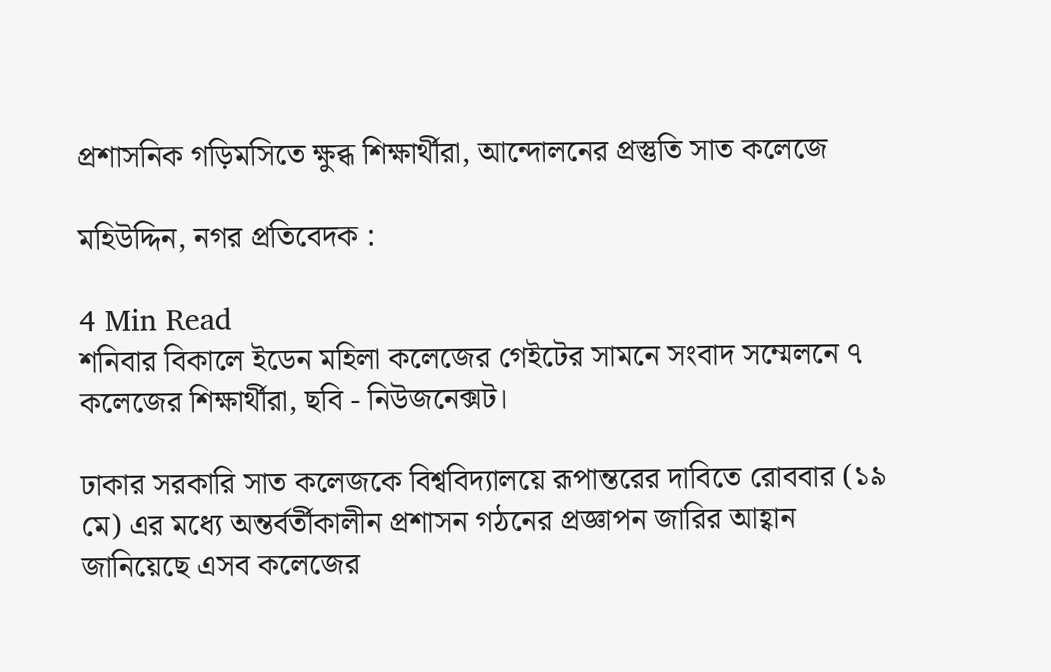প্রশাসনিক গড়িমসিতে ক্ষুব্ধ শিক্ষার্থীরা, আন্দোলনের প্রস্তুতি সাত কলেজে

মহিউদ্দিন, নগর প্রতিবেদক :

4 Min Read
শনিবার বিকালে ইডেন মহিলা কলেজের গেইটের সামনে সংবাদ সম্মেলনে ৭ কলেজের শিক্ষার্থীরা, ছবি - নিউজনেক্সট।

ঢাকার সরকারি সাত কলেজকে বিশ্ববিদ্যালয়ে রূপান্তরের দাবিতে রোববার (১৯ মে) এর মধ্যে অন্তর্বর্তীকালীন প্রশাসন গঠনের প্রজ্ঞাপন জারির আহ্বান জানিয়েছে এসব কলেজের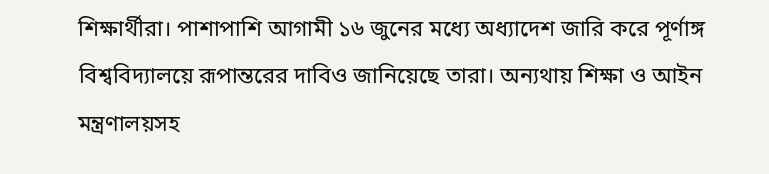শিক্ষার্থীরা। পাশাপাশি আগামী ১৬ জুনের মধ্যে অধ্যাদেশ জারি করে পূর্ণাঙ্গ বিশ্ববিদ্যালয়ে রূপান্তরের দাবিও জানিয়েছে তারা। অন্যথায় শিক্ষা ও আইন মন্ত্রণালয়সহ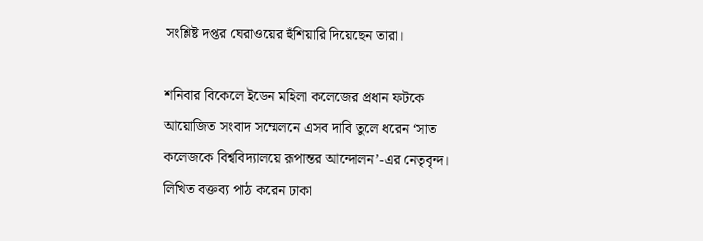সংশ্লিষ্ট দপ্তর ঘেরাওয়ের হুঁশিয়ারি দিয়েছেন তারা।

শনিবার বিকেলে ইডেন মহিলা কলেজের প্রধান ফটকে আয়োজিত সংবাদ সম্মেলনে এসব দাবি তুলে ধরেন ‘সাত কলেজকে বিশ্ববিদ্যালয়ে রূপান্তর আন্দোলন’-এর নেতৃবৃন্দ। লিখিত বক্তব্য পাঠ করেন ঢাকা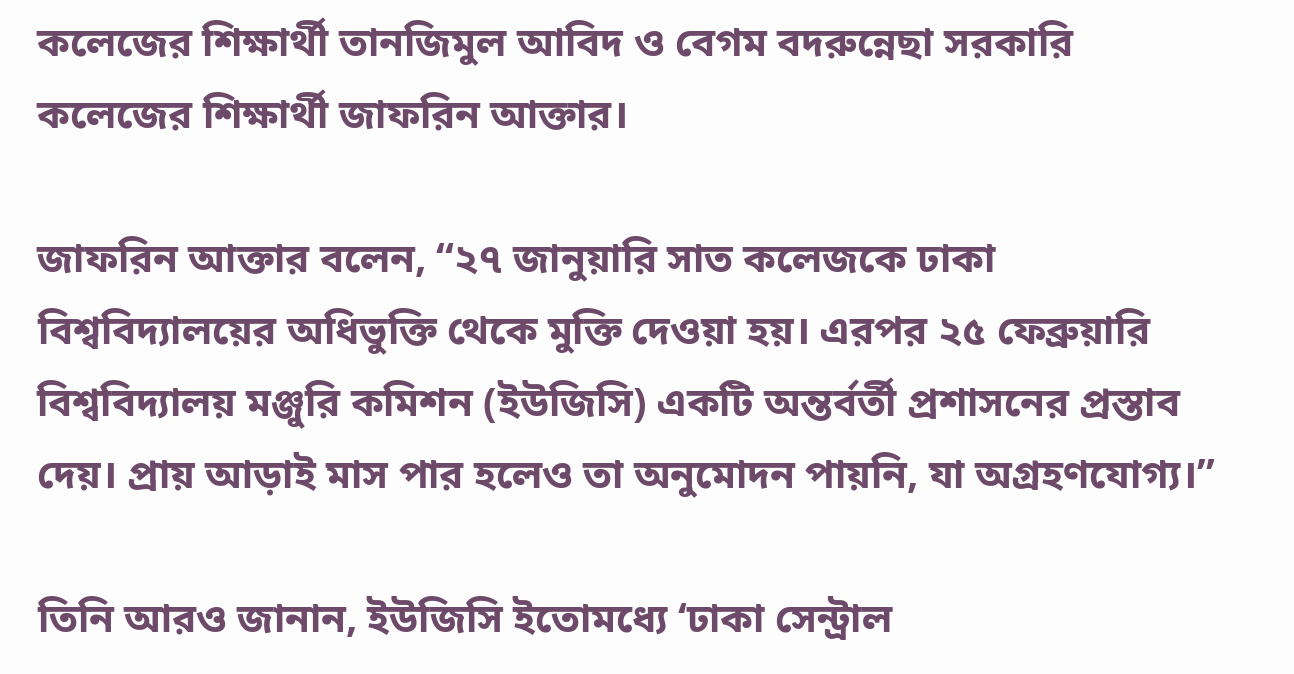কলেজের শিক্ষার্থী তানজিমুল আবিদ ও বেগম বদরুন্নেছা সরকারি কলেজের শিক্ষার্থী জাফরিন আক্তার।

জাফরিন আক্তার বলেন, “২৭ জানুয়ারি সাত কলেজকে ঢাকা বিশ্ববিদ্যালয়ের অধিভুক্তি থেকে মুক্তি দেওয়া হয়। এরপর ২৫ ফেব্রুয়ারি বিশ্ববিদ্যালয় মঞ্জুরি কমিশন (ইউজিসি) একটি অন্তর্বর্তী প্রশাসনের প্রস্তাব দেয়। প্রায় আড়াই মাস পার হলেও তা অনুমোদন পায়নি, যা অগ্রহণযোগ্য।”

তিনি আরও জানান, ইউজিসি ইতোমধ্যে ‘ঢাকা সেন্ট্রাল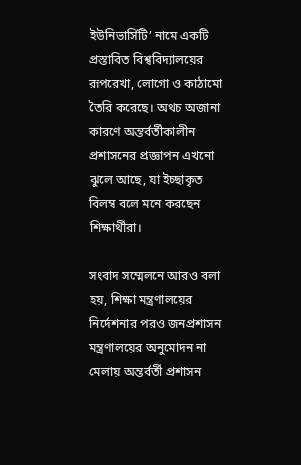ইউনিভার্সিটি’ নামে একটি প্রস্তাবিত বিশ্ববিদ্যালয়ের রূপরেখা, লোগো ও কাঠামো তৈরি করেছে। অথচ অজানা কারণে অন্তর্বর্তীকালীন প্রশাসনের প্রজ্ঞাপন এখনো ঝুলে আছে, যা ইচ্ছাকৃত বিলম্ব বলে মনে করছেন শিক্ষার্থীরা।

সংবাদ সম্মেলনে আরও বলা হয়, শিক্ষা মন্ত্রণালয়ের নির্দেশনার পরও জনপ্রশাসন মন্ত্রণালয়ের অনুমোদন না মেলায় অন্তর্বর্তী প্রশাসন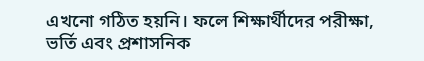এখনো গঠিত হয়নি। ফলে শিক্ষার্থীদের পরীক্ষা, ভর্তি এবং প্রশাসনিক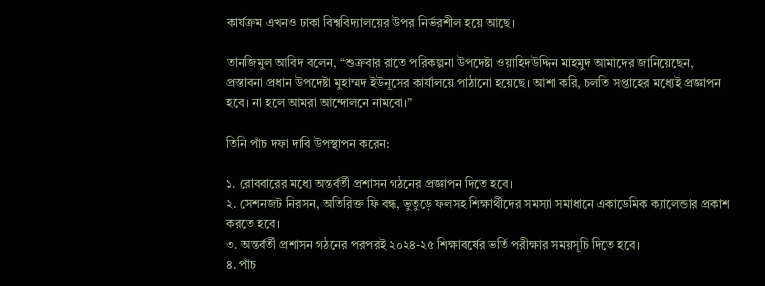কার্যক্রম এখনও ঢাকা বিশ্ববিদ্যালয়ের উপর নির্ভরশীল হয়ে আছে।

তানজিমুল আবিদ বলেন, “শুক্রবার রাতে পরিকল্পনা উপদেষ্টা ওয়াহিদউদ্দিন মাহমুদ আমাদের জানিয়েছেন, প্রস্তাবনা প্রধান উপদেষ্টা মুহাম্মদ ইউনূসের কার্যালয়ে পাঠানো হয়েছে। আশা করি, চলতি সপ্তাহের মধ্যেই প্রজ্ঞাপন হবে। না হলে আমরা আন্দোলনে নামবো।”

তিনি পাঁচ দফা দাবি উপস্থাপন করেন:

১. রোববারের মধ্যে অন্তর্বর্তী প্রশাসন গঠনের প্রজ্ঞাপন দিতে হবে।
২. সেশনজট নিরসন, অতিরিক্ত ফি বন্ধ, ভুতুড়ে ফলসহ শিক্ষার্থীদের সমস্যা সমাধানে একাডেমিক ক্যালেন্ডার প্রকাশ করতে হবে।
৩. অন্তর্বর্তী প্রশাসন গঠনের পরপরই ২০২৪-২৫ শিক্ষাবর্ষের ভর্তি পরীক্ষার সময়সূচি দিতে হবে।
৪. পাঁচ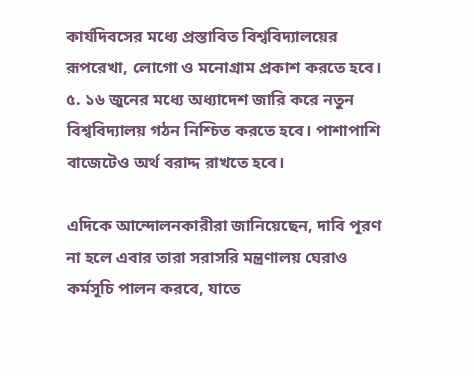কার্যদিবসের মধ্যে প্রস্তাবিত বিশ্ববিদ্যালয়ের রূপরেখা, লোগো ও মনোগ্রাম প্রকাশ করতে হবে।
৫. ১৬ জুনের মধ্যে অধ্যাদেশ জারি করে নতুন বিশ্ববিদ্যালয় গঠন নিশ্চিত করতে হবে। পাশাপাশি বাজেটেও অর্থ বরাদ্দ রাখতে হবে।

এদিকে আন্দোলনকারীরা জানিয়েছেন, দাবি পূরণ না হলে এবার তারা সরাসরি মন্ত্রণালয় ঘেরাও কর্মসূচি পালন করবে, যাতে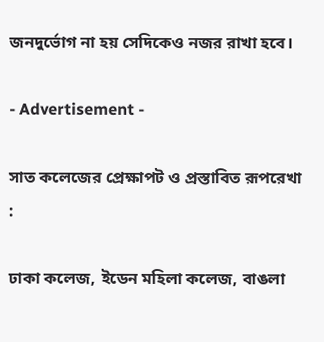জনদুর্ভোগ না হয় সেদিকেও নজর রাখা হবে।

- Advertisement -

সাত কলেজের প্রেক্ষাপট ও প্রস্তাবিত রূপরেখা :

ঢাকা কলেজ, ইডেন মহিলা কলেজ, বাঙলা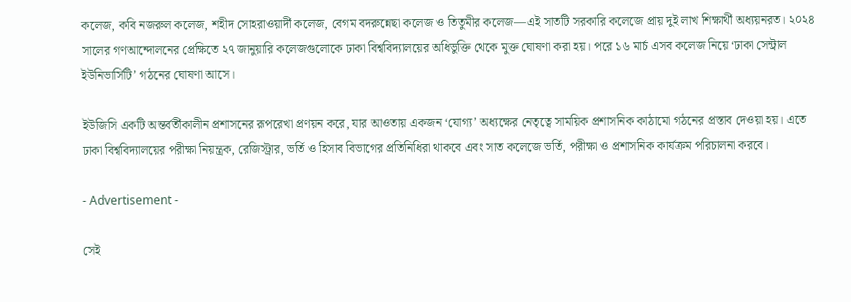কলেজ, কবি নজরুল কলেজ, শহীদ সোহরাওয়ার্দী কলেজ, বেগম বদরুন্নেছা কলেজ ও তিতুমীর কলেজ—এই সাতটি সরকারি কলেজে প্রায় দুই লাখ শিক্ষার্থী অধ্যয়নরত। ২০২৪ সালের গণআন্দোলনের প্রেক্ষিতে ২৭ জানুয়ারি কলেজগুলোকে ঢাকা বিশ্ববিদ্যালয়ের অধিভুক্তি থেকে মুক্ত ঘোষণা করা হয়। পরে ১৬ মার্চ এসব কলেজ নিয়ে ‘ঢাকা সেন্ট্রাল ইউনিভার্সিটি’ গঠনের ঘোষণা আসে।

ইউজিসি একটি অন্তর্বর্তীকালীন প্রশাসনের রূপরেখা প্রণয়ন করে, যার আওতায় একজন ‘যোগ্য’ অধ্যক্ষের নেতৃত্বে সাময়িক প্রশাসনিক কাঠামো গঠনের প্রস্তাব দেওয়া হয়। এতে ঢাকা বিশ্ববিদ্যালয়ের পরীক্ষা নিয়ন্ত্রক, রেজিস্ট্রার, ভর্তি ও হিসাব বিভাগের প্রতিনিধিরা থাকবে এবং সাত কলেজে ভর্তি, পরীক্ষা ও প্রশাসনিক কার্যক্রম পরিচালনা করবে।

- Advertisement -

সেই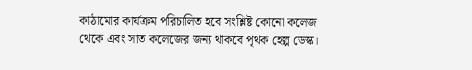কাঠামোর কার্যক্রম পরিচালিত হবে সংশ্লিষ্ট কোনো কলেজ থেকে এবং সাত কলেজের জন্য থাকবে পৃথক হেল্প ডেস্ক।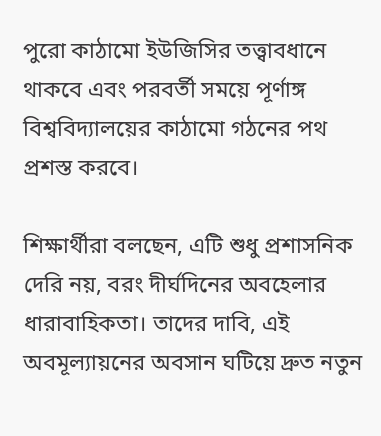পুরো কাঠামো ইউজিসির তত্ত্বাবধানে থাকবে এবং পরবর্তী সময়ে পূর্ণাঙ্গ বিশ্ববিদ্যালয়ের কাঠামো গঠনের পথ প্রশস্ত করবে।

শিক্ষার্থীরা বলছেন, এটি শুধু প্রশাসনিক দেরি নয়, বরং দীর্ঘদিনের অবহেলার ধারাবাহিকতা। তাদের দাবি, এই অবমূল্যায়নের অবসান ঘটিয়ে দ্রুত নতুন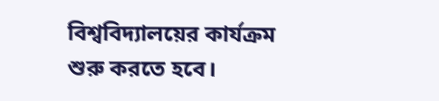বিশ্ববিদ্যালয়ের কার্যক্রম শুরু করতে হবে।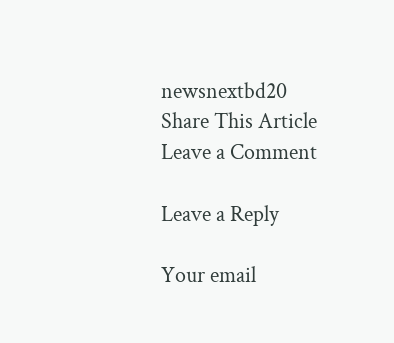newsnextbd20
Share This Article
Leave a Comment

Leave a Reply

Your email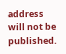address will not be published.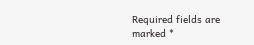Required fields are marked *